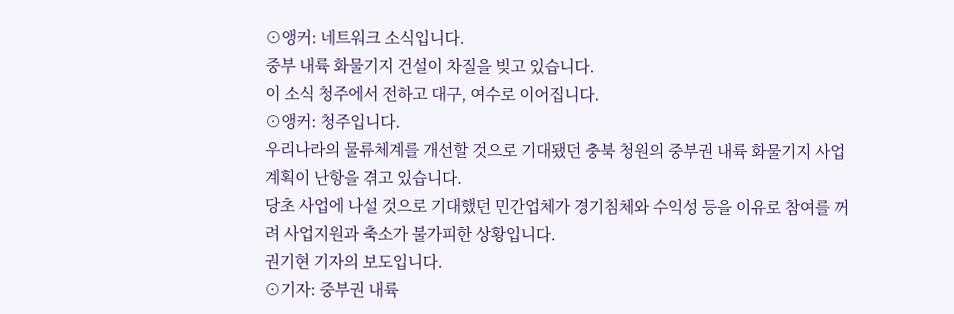⊙앵커: 네트워크 소식입니다.
중부 내륙 화물기지 건설이 차질을 빚고 있습니다.
이 소식 청주에서 전하고 대구, 여수로 이어집니다.
⊙앵커: 청주입니다.
우리나라의 물류체계를 개선할 것으로 기대됐던 충북 청원의 중부권 내륙 화물기지 사업계획이 난항을 겪고 있습니다.
당초 사업에 나설 것으로 기대했던 민간업체가 경기침체와 수익성 등을 이유로 참여를 꺼려 사업지원과 축소가 불가피한 상황입니다.
권기현 기자의 보도입니다.
⊙기자: 중부권 내륙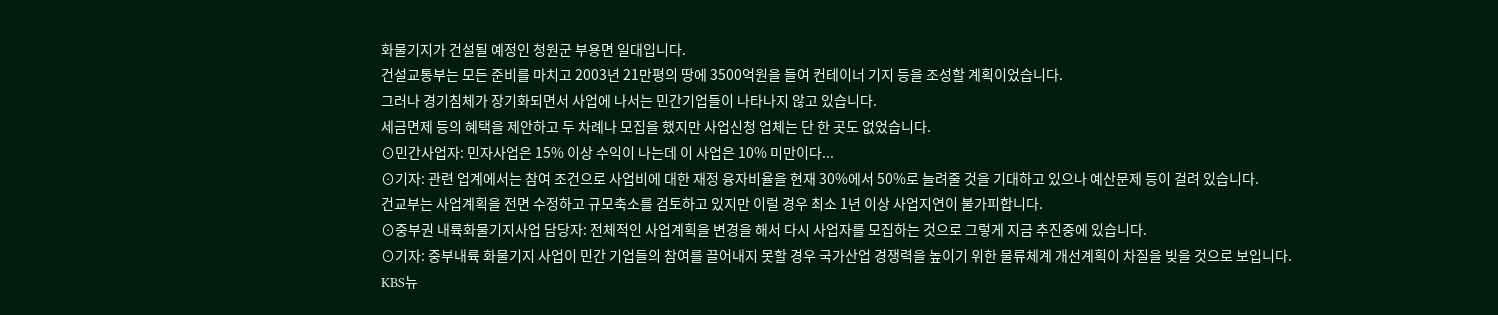화물기지가 건설될 예정인 청원군 부용면 일대입니다.
건설교통부는 모든 준비를 마치고 2003년 21만평의 땅에 3500억원을 들여 컨테이너 기지 등을 조성할 계획이었습니다.
그러나 경기침체가 장기화되면서 사업에 나서는 민간기업들이 나타나지 않고 있습니다.
세금면제 등의 혜택을 제안하고 두 차례나 모집을 했지만 사업신청 업체는 단 한 곳도 없었습니다.
⊙민간사업자: 민자사업은 15% 이상 수익이 나는데 이 사업은 10% 미만이다...
⊙기자: 관련 업계에서는 참여 조건으로 사업비에 대한 재정 융자비율을 현재 30%에서 50%로 늘려줄 것을 기대하고 있으나 예산문제 등이 걸려 있습니다.
건교부는 사업계획을 전면 수정하고 규모축소를 검토하고 있지만 이럴 경우 최소 1년 이상 사업지연이 불가피합니다.
⊙중부권 내륙화물기지사업 담당자: 전체적인 사업계획을 변경을 해서 다시 사업자를 모집하는 것으로 그렇게 지금 추진중에 있습니다.
⊙기자: 중부내륙 화물기지 사업이 민간 기업들의 참여를 끌어내지 못할 경우 국가산업 경쟁력을 높이기 위한 물류체계 개선계획이 차질을 빚을 것으로 보입니다.
KBS뉴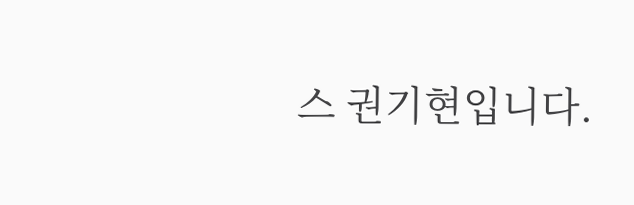스 권기현입니다.